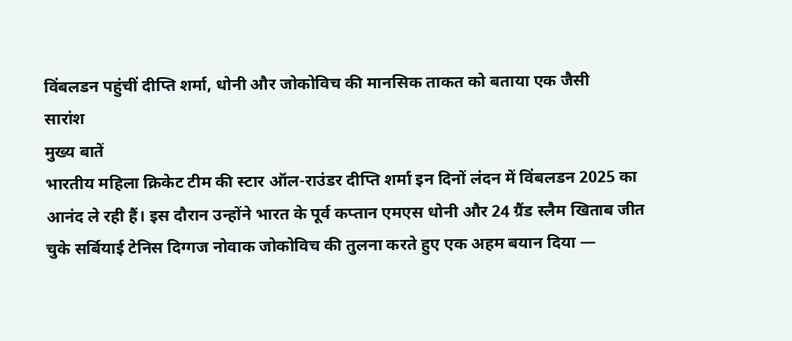विंबलडन पहुंचीं दीप्ति शर्मा, धोनी और जोकोविच की मानसिक ताकत को बताया एक जैसी
सारांश
मुख्य बातें
भारतीय महिला क्रिकेट टीम की स्टार ऑल-राउंडर दीप्ति शर्मा इन दिनों लंदन में विंबलडन 2025 का आनंद ले रही हैं। इस दौरान उन्होंने भारत के पूर्व कप्तान एमएस धोनी और 24 ग्रैंड स्लैम खिताब जीत चुके सर्बियाई टेनिस दिग्गज नोवाक जोकोविच की तुलना करते हुए एक अहम बयान दिया —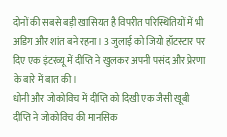दोनों की सबसे बड़ी खासियत है विपरीत परिस्थितियों में भी अडिग और शांत बने रहना। 3 जुलाई को जियो हॉटस्टार पर दिए एक इंटरव्यू में दीप्ति ने खुलकर अपनी पसंद और प्रेरणा के बारे में बात की।
धोनी और जोकोविच में दीप्ति को दिखी एक जैसी खूबी
दीप्ति ने जोकोविच की मानसिक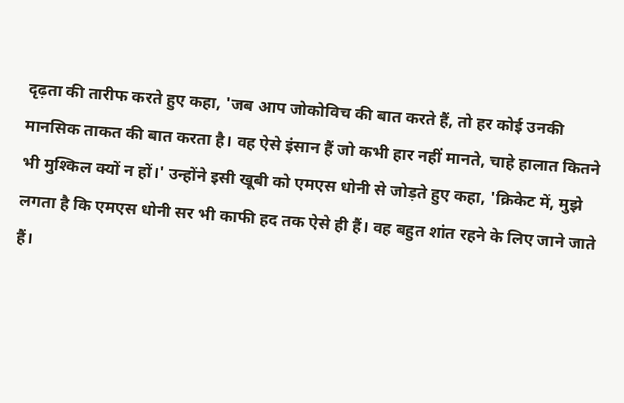दृढ़ता की तारीफ करते हुए कहा, 'जब आप जोकोविच की बात करते हैं, तो हर कोई उनकी मानसिक ताकत की बात करता है। वह ऐसे इंसान हैं जो कभी हार नहीं मानते, चाहे हालात कितने भी मुश्किल क्यों न हों।' उन्होंने इसी खूबी को एमएस धोनी से जोड़ते हुए कहा, 'क्रिकेट में, मुझे लगता है कि एमएस धोनी सर भी काफी हद तक ऐसे ही हैं। वह बहुत शांत रहने के लिए जाने जाते हैं।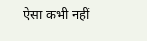ऐसा कभी नहीं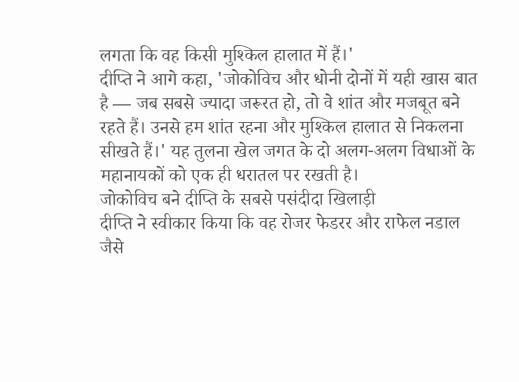लगता कि वह किसी मुश्किल हालात में हैं।'
दीप्ति ने आगे कहा, 'जोकोविच और धोनी दोनों में यही खास बात है — जब सबसे ज्यादा जरूरत हो, तो वे शांत और मजबूत बने रहते हैं। उनसे हम शांत रहना और मुश्किल हालात से निकलना सीखते हैं।' यह तुलना खेल जगत के दो अलग-अलग विधाओं के महानायकों को एक ही धरातल पर रखती है।
जोकोविच बने दीप्ति के सबसे पसंदीदा खिलाड़ी
दीप्ति ने स्वीकार किया कि वह रोजर फेडरर और राफेल नडाल जैसे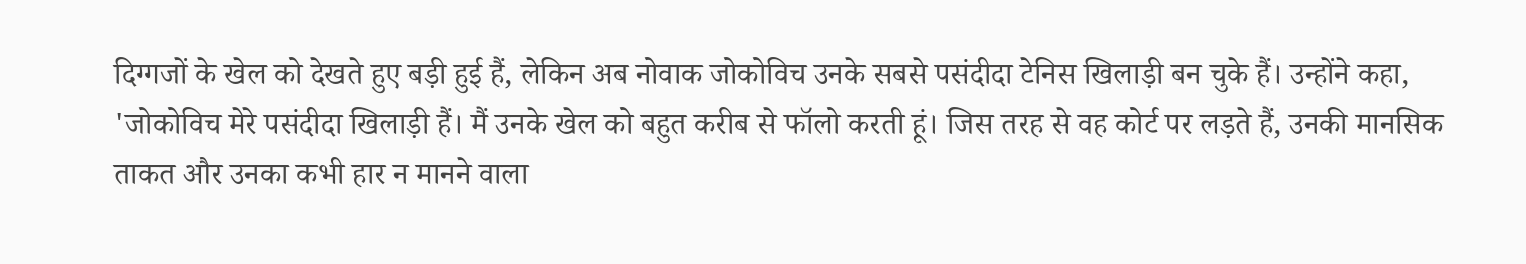दिग्गजों के खेल को देखते हुए बड़ी हुई हैं, लेकिन अब नोवाक जोकोविच उनके सबसे पसंदीदा टेनिस खिलाड़ी बन चुके हैं। उन्होंने कहा, 'जोकोविच मेरे पसंदीदा खिलाड़ी हैं। मैं उनके खेल को बहुत करीब से फॉलो करती हूं। जिस तरह से वह कोर्ट पर लड़ते हैं, उनकी मानसिक ताकत और उनका कभी हार न मानने वाला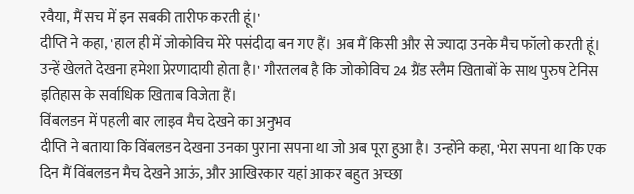रवैया, मैं सच में इन सबकी तारीफ करती हूं।'
दीप्ति ने कहा, 'हाल ही में जोकोविच मेरे पसंदीदा बन गए हैं। अब मैं किसी और से ज्यादा उनके मैच फॉलो करती हूं। उन्हें खेलते देखना हमेशा प्रेरणादायी होता है।' गौरतलब है कि जोकोविच 24 ग्रैंड स्लैम खिताबों के साथ पुरुष टेनिस इतिहास के सर्वाधिक खिताब विजेता हैं।
विंबलडन में पहली बार लाइव मैच देखने का अनुभव
दीप्ति ने बताया कि विंबलडन देखना उनका पुराना सपना था जो अब पूरा हुआ है। उन्होंने कहा, 'मेरा सपना था कि एक दिन मैं विंबलडन मैच देखने आऊं, और आखिरकार यहां आकर बहुत अच्छा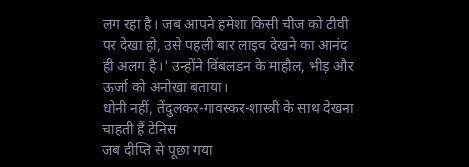लग रहा है। जब आपने हमेशा किसी चीज को टीवी पर देखा हो, उसे पहली बार लाइव देखने का आनंद ही अलग है।' उन्होंने विंबलडन के माहौल, भीड़ और ऊर्जा को अनोखा बताया।
धोनी नहीं, तेंदुलकर-गावस्कर-शास्त्री के साथ देखना चाहती हैं टेनिस
जब दीप्ति से पूछा गया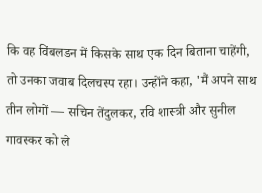कि वह विंबलडन में किसके साथ एक दिन बिताना चाहेंगी, तो उनका जवाब दिलचस्प रहा। उन्होंने कहा, 'मैं अपने साथ तीन लोगों — सचिन तेंदुलकर, रवि शास्त्री और सुनील गावस्कर को ले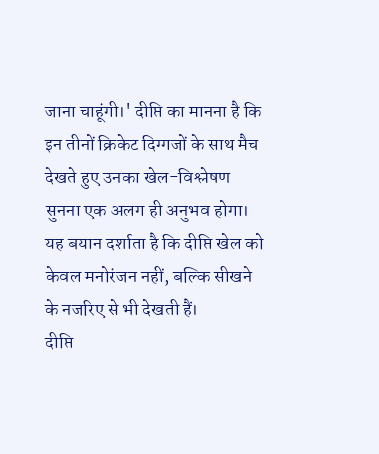जाना चाहूंगी।' दीप्ति का मानना है कि इन तीनों क्रिकेट दिग्गजों के साथ मैच देखते हुए उनका खेल-विश्लेषण सुनना एक अलग ही अनुभव होगा। यह बयान दर्शाता है कि दीप्ति खेल को केवल मनोरंजन नहीं, बल्कि सीखने के नजरिए से भी देखती हैं।
दीप्ति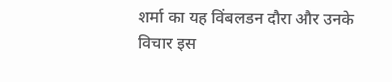शर्मा का यह विंबलडन दौरा और उनके विचार इस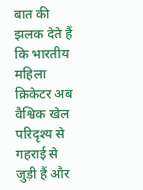बात की झलक देते हैं कि भारतीय महिला क्रिकेटर अब वैश्विक खेल परिदृश्य से गहराई से जुड़ी हैं और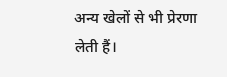अन्य खेलों से भी प्रेरणा लेती हैं।